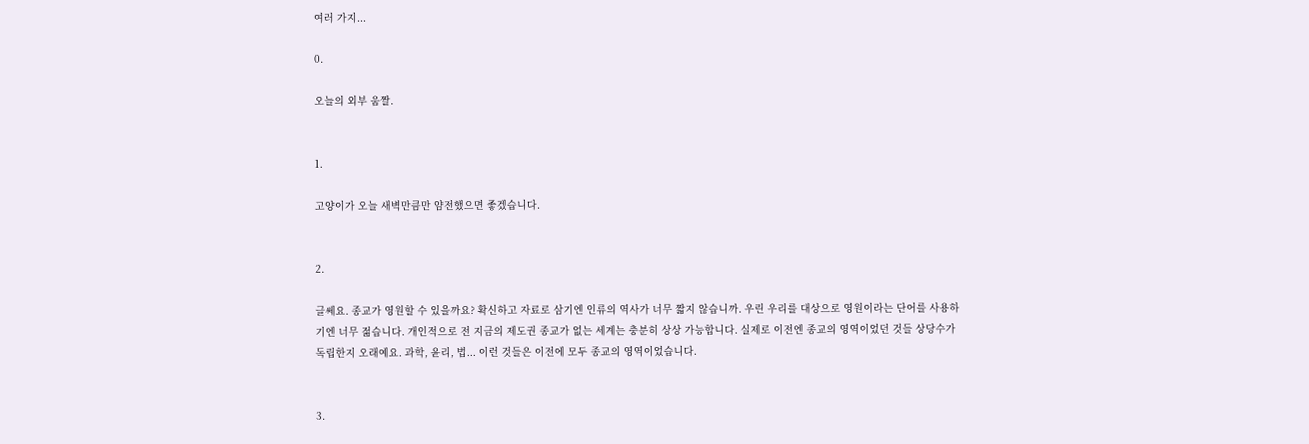여러 가지...

0.

오늘의 외부 움짤.


1.

고양이가 오늘 새벽만큼만 얌전했으면 좋겠습니다.


2.

글쎄요. 종교가 영원할 수 있을까요? 확신하고 자료로 삼기엔 인류의 역사가 너무 짧지 않습니까. 우린 우리를 대상으로 영원이라는 단어를 사용하기엔 너무 젊습니다. 개인적으로 전 지금의 제도권 종교가 없는 세계는 충분히 상상 가능합니다. 실제로 이전엔 종교의 영역이었던 것들 상당수가 독립한지 오래예요. 과학, 윤리, 법... 이런 것들은 이전에 모두 종교의 영역이었습니다.


3.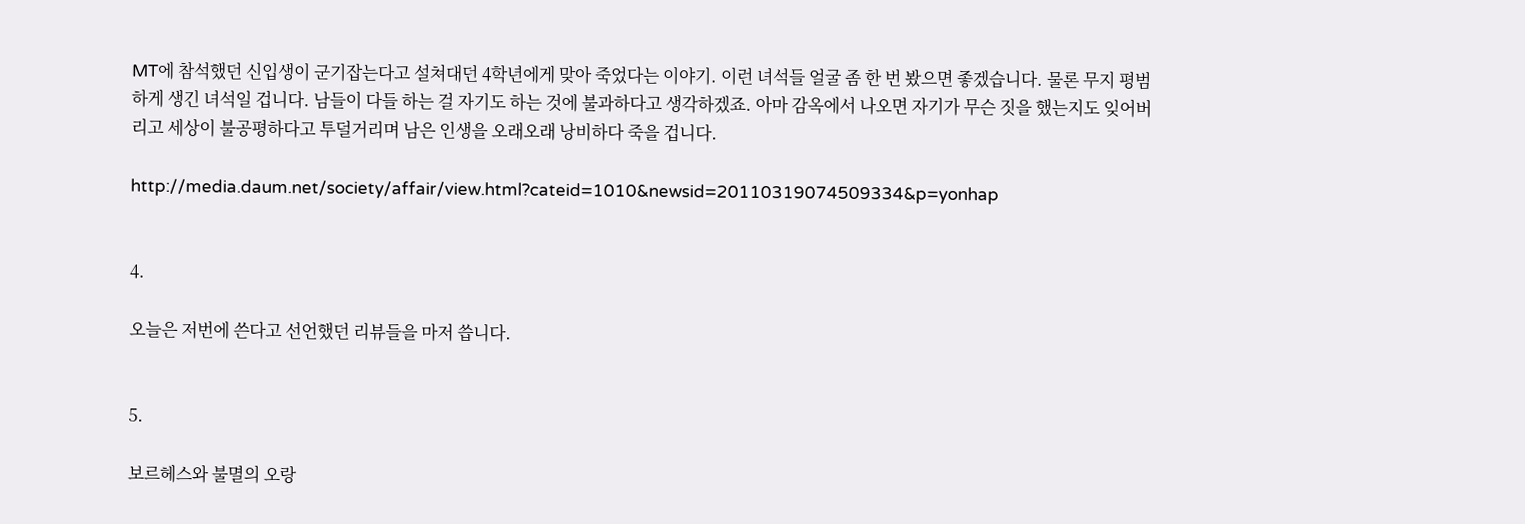MT에 참석했던 신입생이 군기잡는다고 설쳐대던 4학년에게 맞아 죽었다는 이야기. 이런 녀석들 얼굴 좀 한 번 봤으면 좋겠습니다. 물론 무지 평범하게 생긴 녀석일 겁니다. 남들이 다들 하는 걸 자기도 하는 것에 불과하다고 생각하겠죠. 아마 감옥에서 나오면 자기가 무슨 짓을 했는지도 잊어버리고 세상이 불공평하다고 투덜거리며 남은 인생을 오래오래 낭비하다 죽을 겁니다.

http://media.daum.net/society/affair/view.html?cateid=1010&newsid=20110319074509334&p=yonhap


4.

오늘은 저번에 쓴다고 선언했던 리뷰들을 마저 씁니다.


5.

보르헤스와 불멸의 오랑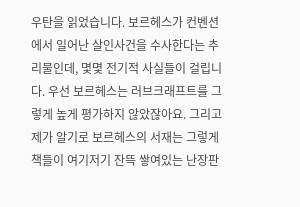우탄을 읽었습니다. 보르헤스가 컨벤션에서 일어난 살인사건을 수사한다는 추리물인데, 몇몇 전기적 사실들이 걸립니다. 우선 보르헤스는 러브크래프트를 그렇게 높게 평가하지 않았잖아요. 그리고 제가 알기로 보르헤스의 서재는 그렇게 책들이 여기저기 잔뜩 쌓여있는 난장판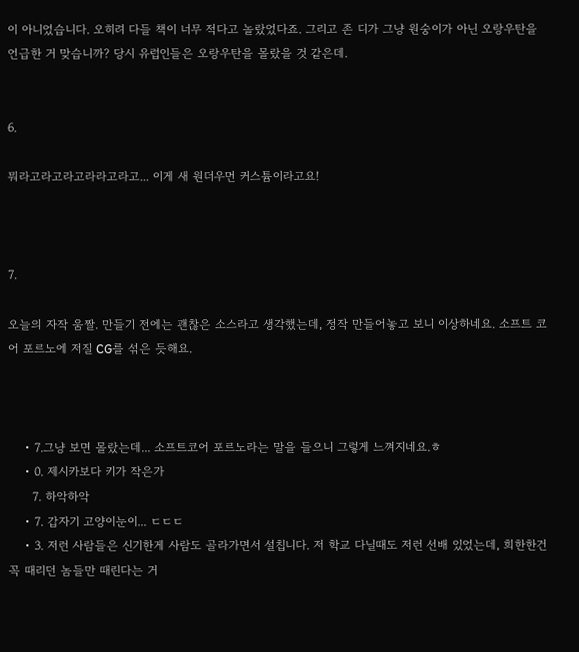이 아니었습니다. 오히려 다들 책이 너무 적다고 놀랐었다죠. 그리고 존 디가 그냥 원숭이가 아닌 오랑우탄을 언급한 거 맞습니까? 당시 유럽인들은 오랑우탄을 몰랐을 것 같은데.


6.

뭐라고라고라고라라고라고... 이게 새 원더우먼 커스튬이라고요!



7.

오늘의 자작 움짤. 만들기 전에는 괜찮은 소스라고 생각했는데, 정작 만들어놓고 보니 이상하네요. 소프트 코어 포르노에 저질 CG를 섞은 듯해요.



    • 7.그냥 보면 몰랐는데... 소프트코어 포르노라는 말을 들으니 그렇게 느껴지네요.ㅎ
    • 0. 제시카보다 키가 작은가
      7. 하악하악
    • 7. 갑자기 고양이눈이... ㄷㄷㄷ
    • 3. 저런 사람들은 신기한게 사람도 골라가면서 설칩니다. 저 학교 다닐때도 저런 선배 있었는데, 희한한건 꼭 때리던 놈들만 때린다는 거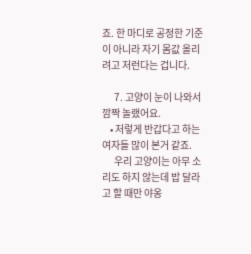죠. 한 마디로 공정한 기준이 아니라 자기 몸값 올리려고 저런다는 겁니다.

      7. 고양이 눈이 나와서 깜짝 놀랬어요.
    • 저렇게 반갑다고 하는 여자들 많이 본거 같죠.
      우리 고양이는 아무 소리도 하지 않는데 밥 달라고 할 때만 야옹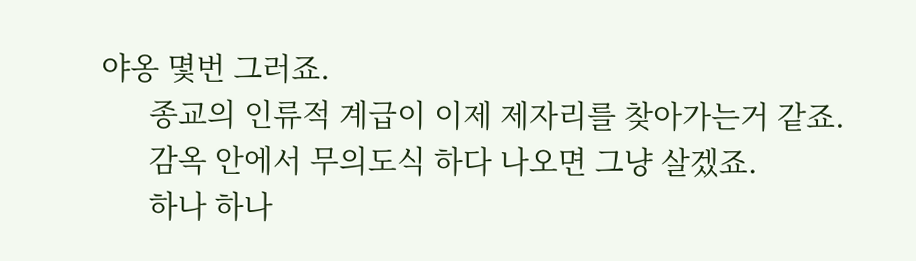야옹 몇번 그러죠.
      종교의 인류적 계급이 이제 제자리를 찾아가는거 같죠.
      감옥 안에서 무의도식 하다 나오면 그냥 살겠죠.
      하나 하나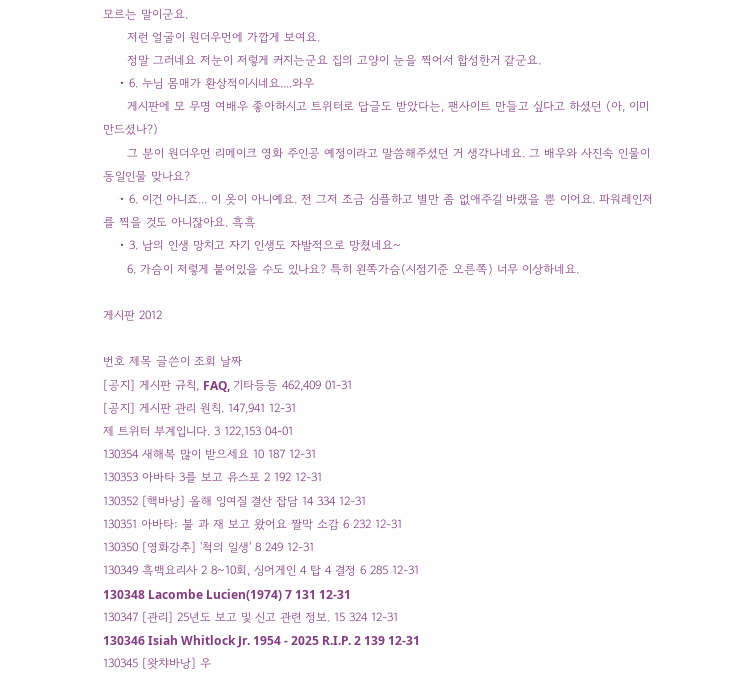모르는 말이군요.
      저런 얼굴이 원더우먼에 가깝게 보여요.
      정말 그러네요 저눈이 저렇게 커지는군요 집의 고양이 눈을 찍어서 합성한거 같군요.
    • 6. 누님 몸매가 환상적이시네요....와우
      게시판에 모 무명 여배우 좋아하시고 트위터로 답글도 받았다는, 팬사이트 만들고 싶다고 하셨던 (아, 이미 만드셨나?)
      그 분이 원더우먼 리메이크 영화 주인공 예정이라고 말씀해주셨던 거 생각나네요. 그 배우와 사진속 인물이 동일인물 맞나요?
    • 6. 이건 아니죠... 이 옷이 아니예요. 전 그저 조금 심플하고 별만 좀 없애주길 바랬을 뿐 이어요. 파워레인저를 찍을 것도 아니잖아요. 흑흑
    • 3. 남의 인생 망치고 자기 인생도 자발적으로 망쳤네요~
      6. 가슴이 저렇게 붙어있을 수도 있나요? 특히 왼쪽가슴(시점기준 오른쪽) 너무 이상하네요.

게시판 2012

번호 제목 글쓴이 조회 날짜
[공지] 게시판 규칙, FAQ, 기타등등 462,409 01-31
[공지] 게시판 관리 원칙. 147,941 12-31
제 트위터 부계입니다. 3 122,153 04-01
130354 새해복 많이 받으세요 10 187 12-31
130353 아바타 3를 보고 유스포 2 192 12-31
130352 [핵바낭] 올해 잉여질 결산 잡담 14 334 12-31
130351 아바타: 불 과 재 보고 왔어요 짤막 소감 6 232 12-31
130350 [영화강추] '척의 일생' 8 249 12-31
130349 흑백요리사 2 8~10회, 싱어게인 4 탑 4 결정 6 285 12-31
130348 Lacombe Lucien(1974) 7 131 12-31
130347 [관리] 25년도 보고 및 신고 관련 정보. 15 324 12-31
130346 Isiah Whitlock Jr. 1954 - 2025 R.I.P. 2 139 12-31
130345 [왓챠바낭] 우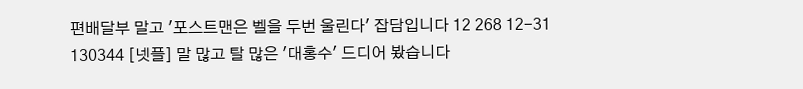편배달부 말고 '포스트맨은 벨을 두번 울린다' 잡담입니다 12 268 12-31
130344 [넷플] 말 많고 탈 많은 '대홍수' 드디어 봤습니다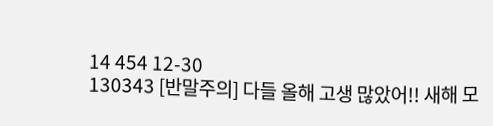14 454 12-30
130343 [반말주의] 다들 올해 고생 많았어!! 새해 모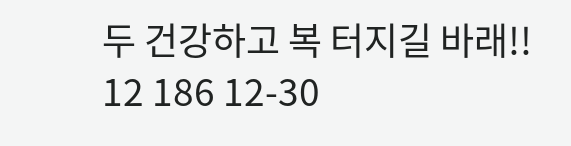두 건강하고 복 터지길 바래!! 12 186 12-30